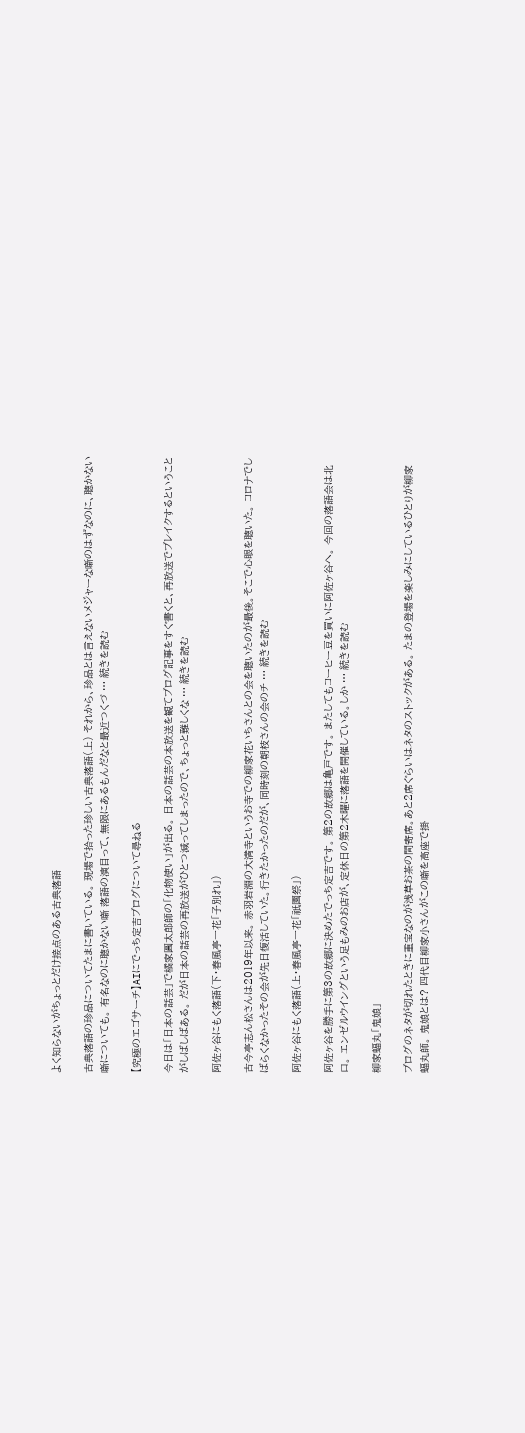よく知らないがちょっとだけ接点のある古典落語

古典落語の珍品についてたまに書いている。 現場で拾った珍しい古典落語(上) それから、珍品とは言えないメジャーな噺のはずなのに、聴かない噺についても。 有名なのに聴かない噺 落語の演目って、無限にあるもんだなと最近つくづ … 続きを読む

【究極のエゴサーチ】AIにでっち定吉ブログについて尋ねる

今日は「日本の話芸」で橘家圓太郎師の「化物使い」が出る。 日本の話芸の本放送を観てブログ記事をすぐ書くと、再放送でブレイクするということがしばしばある。 だが日本の話芸の再放送がひとつ減ってしまったので、ちょっと難しくな … 続きを読む

阿佐ヶ谷にもく落語(下・春風亭一花「子別れ」)

古今亭志ん松さんは2019年以来。 赤羽岩淵の大満寺というお寺での柳家花いちさんとの会を聴いたのが最後。そこで心眼を聴いた。 コロナでしばらくなかったその会が先日復活していた。行きたかったのだが、同時刻の朝枝さんの会のチ … 続きを読む

阿佐ヶ谷にもく落語(上・春風亭一花「祇園祭」)

阿佐ヶ谷を勝手に第3の故郷に決めたでっち定吉です。 第2の故郷は亀戸です。 またしてもコーヒー豆を買いに阿佐ヶ谷へ。 今回の落語会は北口。 エンゼルウイングという足もみのお店が、定休日の第2木曜に落語を開催している。しか … 続きを読む

柳家蝠丸「鬼娘」

ブログのネタが切れたときに重宝なのが浅草お茶の間寄席。あと2席ぐらいはネタのストックがある。 たまの登場を楽しみにしているひとりが柳家蝠丸師。 鬼娘とは? 四代目柳家小さんがこの噺を高座で掛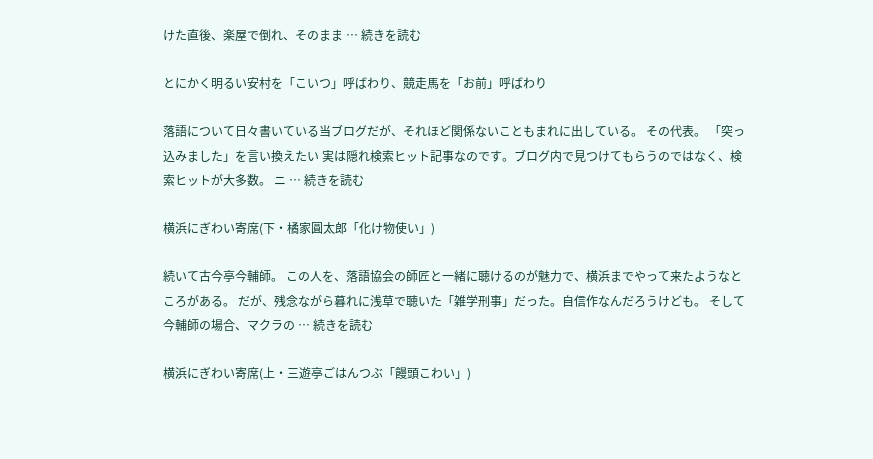けた直後、楽屋で倒れ、そのまま … 続きを読む

とにかく明るい安村を「こいつ」呼ばわり、競走馬を「お前」呼ばわり

落語について日々書いている当ブログだが、それほど関係ないこともまれに出している。 その代表。 「突っ込みました」を言い換えたい 実は隠れ検索ヒット記事なのです。ブログ内で見つけてもらうのではなく、検索ヒットが大多数。 ニ … 続きを読む

横浜にぎわい寄席(下・橘家圓太郎「化け物使い」)

続いて古今亭今輔師。 この人を、落語協会の師匠と一緒に聴けるのが魅力で、横浜までやって来たようなところがある。 だが、残念ながら暮れに浅草で聴いた「雑学刑事」だった。自信作なんだろうけども。 そして今輔師の場合、マクラの … 続きを読む

横浜にぎわい寄席(上・三遊亭ごはんつぶ「饅頭こわい」)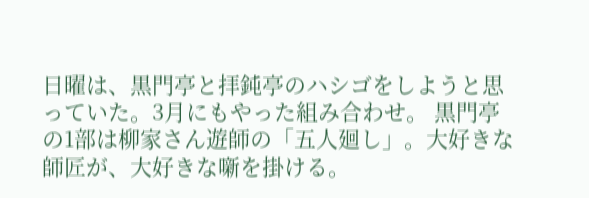日曜は、黒門亭と拝鈍亭のハシゴをしようと思っていた。3月にもやった組み合わせ。 黒門亭の1部は柳家さん遊師の「五人廻し」。大好きな師匠が、大好きな噺を掛ける。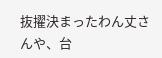抜擢決まったわん丈さんや、台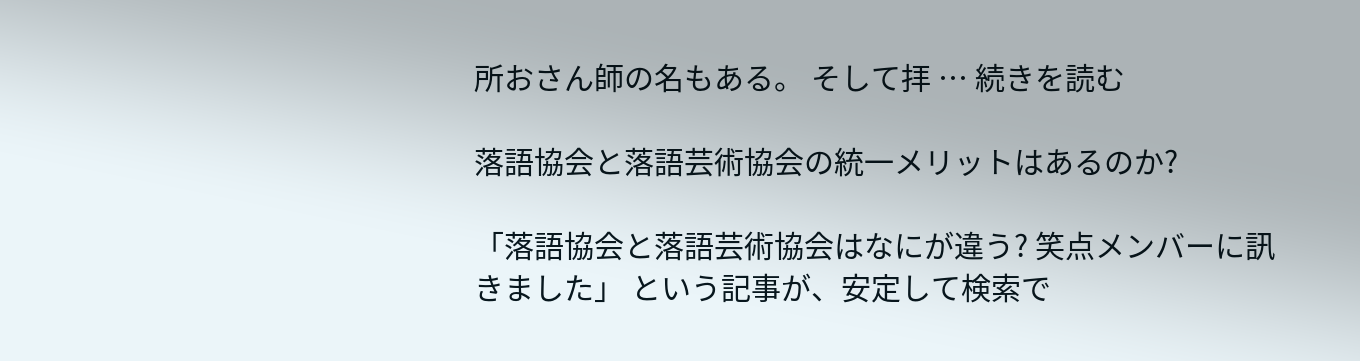所おさん師の名もある。 そして拝 … 続きを読む

落語協会と落語芸術協会の統一メリットはあるのか?

「落語協会と落語芸術協会はなにが違う? 笑点メンバーに訊きました」 という記事が、安定して検索で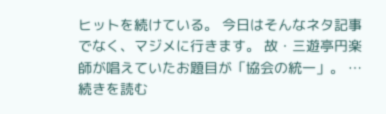ヒットを続けている。 今日はそんなネタ記事でなく、マジメに行きます。 故・三遊亭円楽師が唱えていたお題目が「協会の統一」。 … 続きを読む